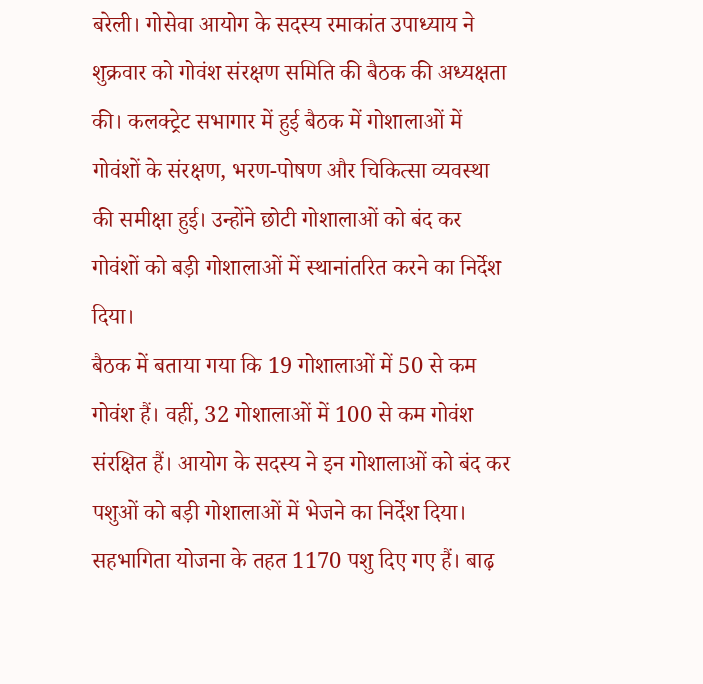बरेली। गोसेवा आयोग के सदस्य रमाकांत उपाध्याय ने शुक्रवार को गोवंश संरक्षण समिति की बैठक की अध्यक्षता की। कलक्ट्रेट सभागार में हुई बैठक में गोशालाओं में गोवंशों के संरक्षण, भरण-पोषण और चिकित्सा व्यवस्था की समीक्षा हुई। उन्होंने छोटी गोशालाओं को बंद कर गोवंशों को बड़ी गोशालाओं में स्थानांतरित करने का निर्देश दिया।
बैठक में बताया गया कि 19 गोशालाओं में 50 से कम गोवंश हैं। वहीं, 32 गोशालाओं में 100 से कम गोवंश संरक्षित हैं। आयोग के सदस्य ने इन गोशालाओं को बंद कर पशुओं को बड़ी गोशालाओं में भेजने का निर्देश दिया। सहभागिता योजना के तहत 1170 पशु दिए गए हैं। बाढ़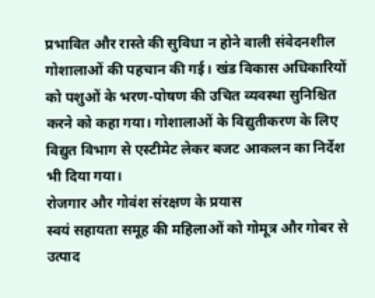प्रभावित और रास्ते की सुविधा न होने वाली संवेदनशील गोशालाओं की पहचान की गई। खंड विकास अधिकारियों को पशुओं के भरण-पोषण की उचित व्यवस्था सुनिश्चित करने को कहा गया। गोशालाओं के विद्युतीकरण के लिए विद्युत विभाग से एस्टीमेट लेकर बजट आकलन का निर्देश भी दिया गया।
रोजगार और गोवंश संरक्षण के प्रयास
स्वयं सहायता समूह की महिलाओं को गोमूत्र और गोबर से उत्पाद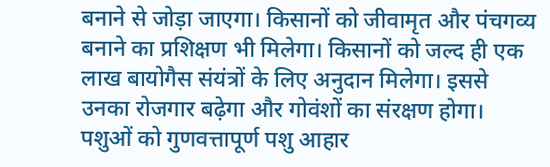बनाने से जोड़ा जाएगा। किसानों को जीवामृत और पंचगव्य बनाने का प्रशिक्षण भी मिलेगा। किसानों को जल्द ही एक लाख बायोगैस संयंत्रों के लिए अनुदान मिलेगा। इससे उनका रोजगार बढ़ेगा और गोवंशों का संरक्षण होगा। पशुओं को गुणवत्तापूर्ण पशु आहार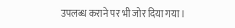उपलब्ध कराने पर भी जोर दिया गया।